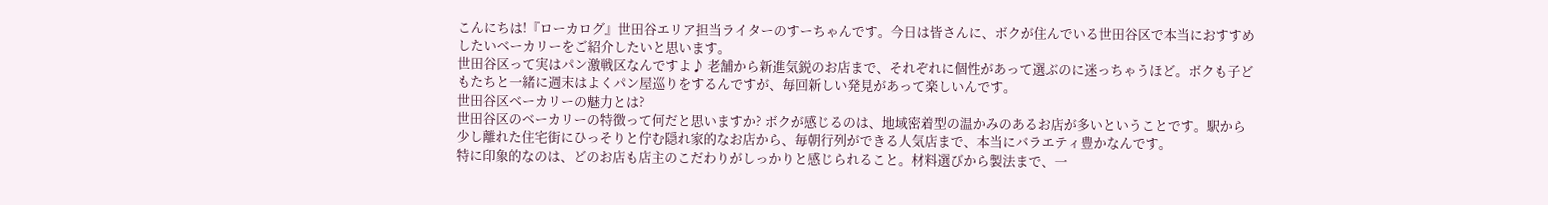こんにちは!『ローカログ』世田谷エリア担当ライターのすーちゃんです。今日は皆さんに、ボクが住んでいる世田谷区で本当におすすめしたいベーカリーをご紹介したいと思います。
世田谷区って実はパン激戦区なんですよ♪ 老舗から新進気鋭のお店まで、それぞれに個性があって選ぶのに迷っちゃうほど。ボクも子どもたちと一緒に週末はよくパン屋巡りをするんですが、毎回新しい発見があって楽しいんです。
世田谷区ベーカリーの魅力とは?
世田谷区のベーカリーの特徴って何だと思いますか? ボクが感じるのは、地域密着型の温かみのあるお店が多いということです。駅から少し離れた住宅街にひっそりと佇む隠れ家的なお店から、毎朝行列ができる人気店まで、本当にバラエティ豊かなんです。
特に印象的なのは、どのお店も店主のこだわりがしっかりと感じられること。材料選びから製法まで、一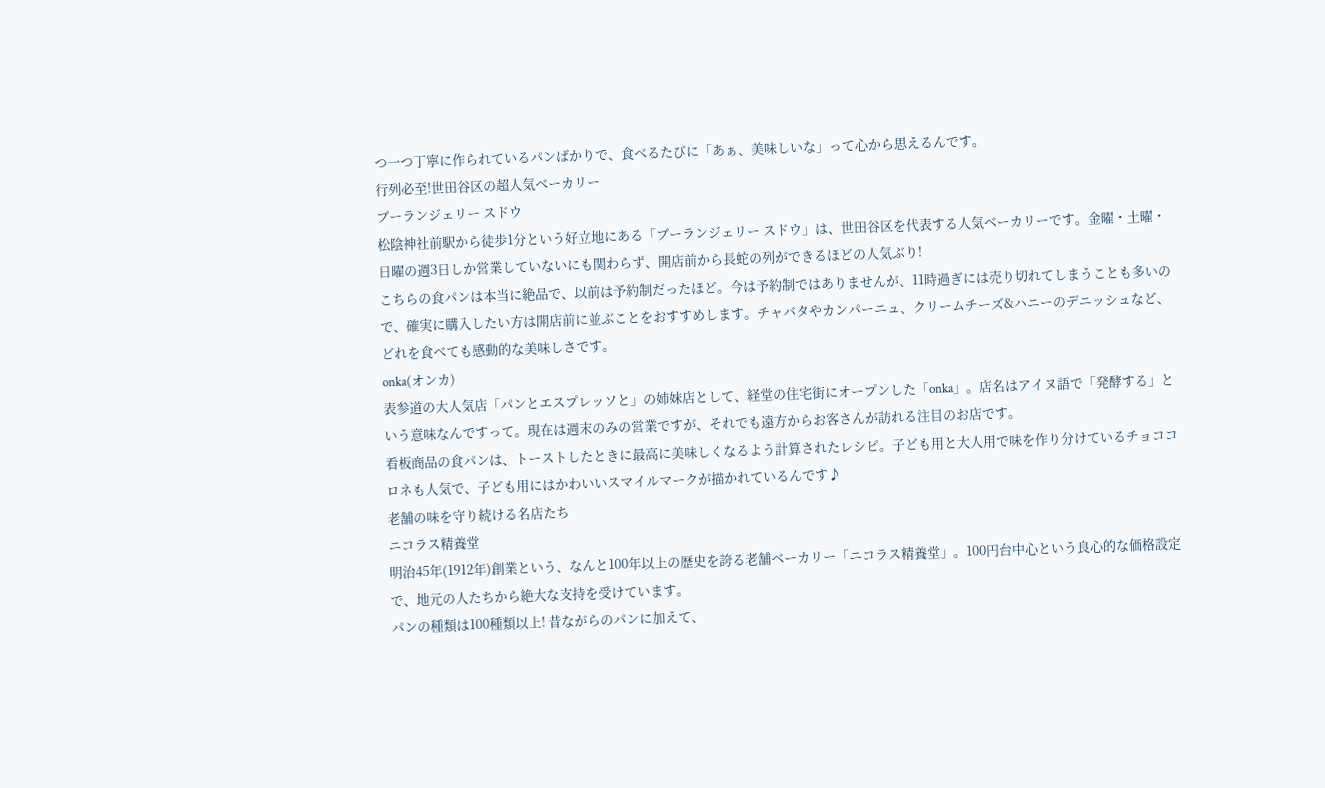つ一つ丁寧に作られているパンばかりで、食べるたびに「あぁ、美味しいな」って心から思えるんです。
行列必至!世田谷区の超人気ベーカリー
ブーランジェリー スドウ
松陰神社前駅から徒歩1分という好立地にある「ブーランジェリー スドウ」は、世田谷区を代表する人気ベーカリーです。金曜・土曜・日曜の週3日しか営業していないにも関わらず、開店前から長蛇の列ができるほどの人気ぶり!
こちらの食パンは本当に絶品で、以前は予約制だったほど。今は予約制ではありませんが、11時過ぎには売り切れてしまうことも多いので、確実に購入したい方は開店前に並ぶことをおすすめします。チャバタやカンパーニュ、クリームチーズ&ハニーのデニッシュなど、どれを食べても感動的な美味しさです。
onka(オンカ)
表参道の大人気店「パンとエスプレッソと」の姉妹店として、経堂の住宅街にオープンした「onka」。店名はアイヌ語で「発酵する」という意味なんですって。現在は週末のみの営業ですが、それでも遠方からお客さんが訪れる注目のお店です。
看板商品の食パンは、トーストしたときに最高に美味しくなるよう計算されたレシピ。子ども用と大人用で味を作り分けているチョココロネも人気で、子ども用にはかわいいスマイルマークが描かれているんです♪
老舗の味を守り続ける名店たち
ニコラス精養堂
明治45年(1912年)創業という、なんと100年以上の歴史を誇る老舗ベーカリー「ニコラス精養堂」。100円台中心という良心的な価格設定で、地元の人たちから絶大な支持を受けています。
パンの種類は100種類以上! 昔ながらのパンに加えて、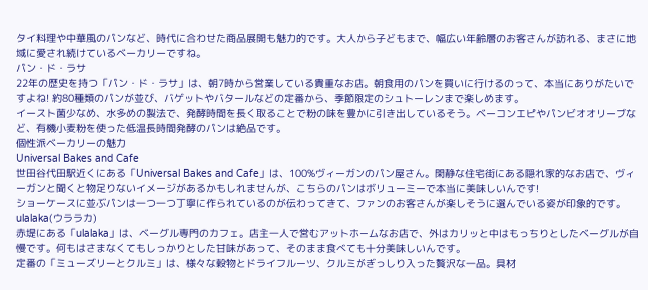タイ料理や中華風のパンなど、時代に合わせた商品展開も魅力的です。大人から子どもまで、幅広い年齢層のお客さんが訪れる、まさに地域に愛され続けているベーカリーですね。
パン・ド・ラサ
22年の歴史を持つ「パン・ド・ラサ」は、朝7時から営業している貴重なお店。朝食用のパンを買いに行けるのって、本当にありがたいですよね! 約80種類のパンが並び、バゲットやバタールなどの定番から、季節限定のシュトーレンまで楽しめます。
イースト菌少なめ、水多めの製法で、発酵時間を長く取ることで粉の味を豊かに引き出しているそう。ベーコンエピやパンビオオリーブなど、有機小麦粉を使った低温長時間発酵のパンは絶品です。
個性派ベーカリーの魅力
Universal Bakes and Cafe
世田谷代田駅近くにある「Universal Bakes and Cafe」は、100%ヴィーガンのパン屋さん。閑静な住宅街にある隠れ家的なお店で、ヴィーガンと聞くと物足りないイメージがあるかもしれませんが、こちらのパンはボリューミーで本当に美味しいんです!
ショーケースに並ぶパンは一つ一つ丁寧に作られているのが伝わってきて、ファンのお客さんが楽しそうに選んでいる姿が印象的です。
ulalaka(ウララカ)
赤堤にある「ulalaka」は、ベーグル専門のカフェ。店主一人で営むアットホームなお店で、外はカリッと中はもっちりとしたベーグルが自慢です。何もはさまなくてもしっかりとした甘味があって、そのまま食べても十分美味しいんです。
定番の「ミューズリーとクルミ」は、様々な穀物とドライフルーツ、クルミがぎっしり入った贅沢な一品。具材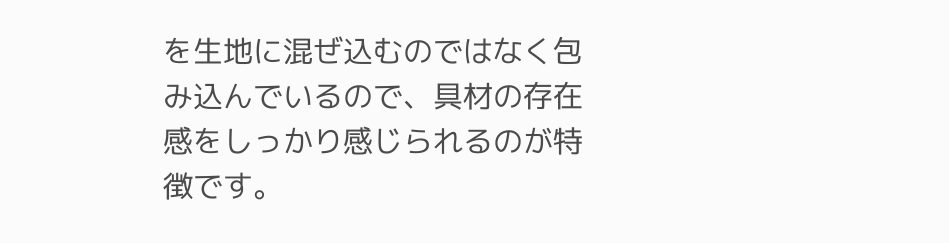を生地に混ぜ込むのではなく包み込んでいるので、具材の存在感をしっかり感じられるのが特徴です。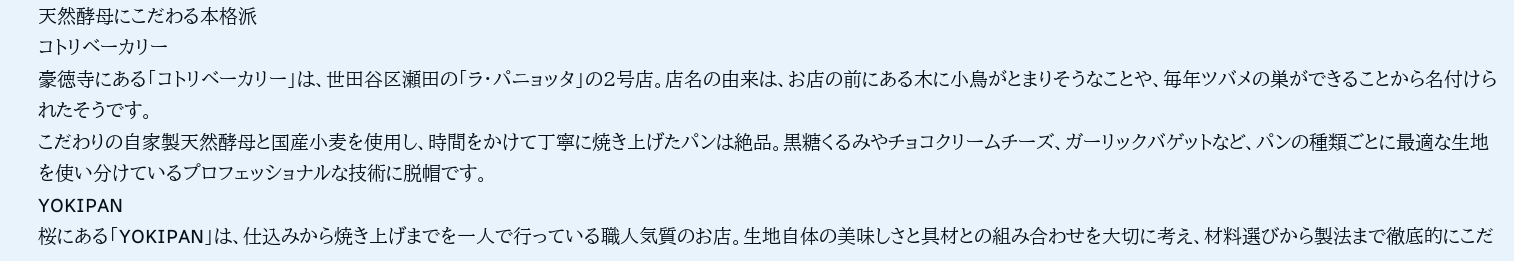天然酵母にこだわる本格派
コトリベーカリー
豪徳寺にある「コトリベーカリー」は、世田谷区瀬田の「ラ・パニョッタ」の2号店。店名の由来は、お店の前にある木に小鳥がとまりそうなことや、毎年ツバメの巣ができることから名付けられたそうです。
こだわりの自家製天然酵母と国産小麦を使用し、時間をかけて丁寧に焼き上げたパンは絶品。黒糖くるみやチョコクリームチーズ、ガーリックバゲットなど、パンの種類ごとに最適な生地を使い分けているプロフェッショナルな技術に脱帽です。
YOKIPAN
桜にある「YOKIPAN」は、仕込みから焼き上げまでを一人で行っている職人気質のお店。生地自体の美味しさと具材との組み合わせを大切に考え、材料選びから製法まで徹底的にこだ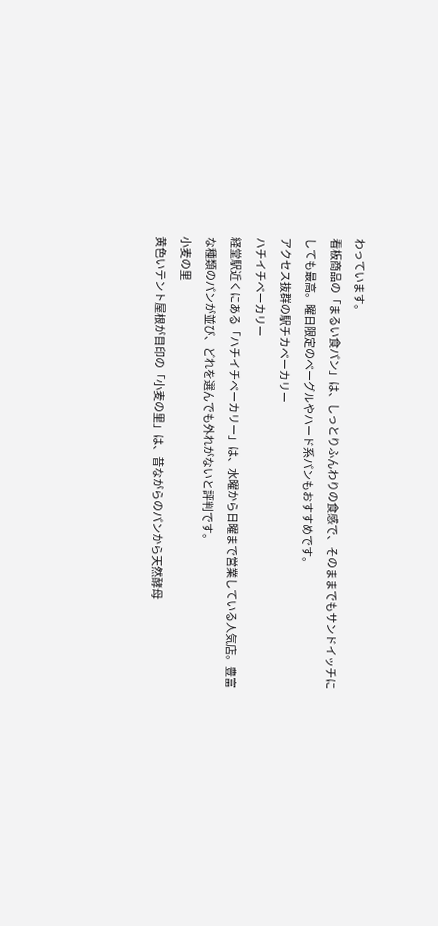わっています。
看板商品の「まるい食パン」は、しっとりふんわりの食感で、そのままでもサンドイッチにしても最高。曜日限定のベーグルやハード系パンもおすすめです。
アクセス抜群の駅チカベーカリー
ハチイチベーカリー
経堂駅近くにある「ハチイチベーカリー」は、水曜から日曜まで営業している人気店。豊富な種類のパンが並び、どれを選んでも外れがないと評判です。
小麦の里
黄色いテント屋根が目印の「小麦の里」は、昔ながらのパンから天然酵母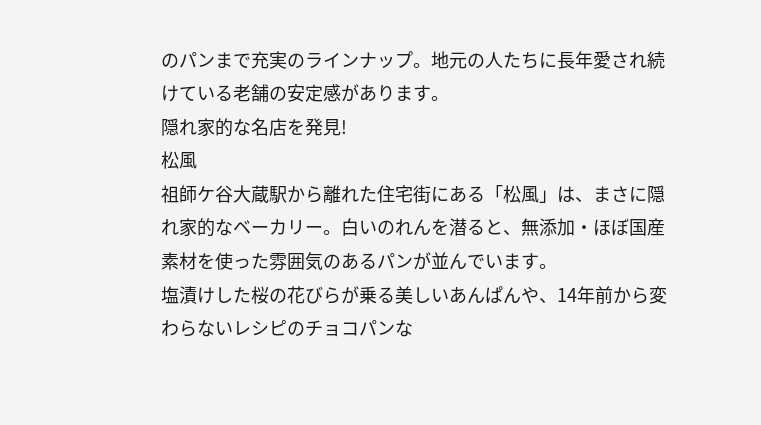のパンまで充実のラインナップ。地元の人たちに長年愛され続けている老舗の安定感があります。
隠れ家的な名店を発見!
松風
祖師ケ谷大蔵駅から離れた住宅街にある「松風」は、まさに隠れ家的なベーカリー。白いのれんを潜ると、無添加・ほぼ国産素材を使った雰囲気のあるパンが並んでいます。
塩漬けした桜の花びらが乗る美しいあんぱんや、14年前から変わらないレシピのチョコパンな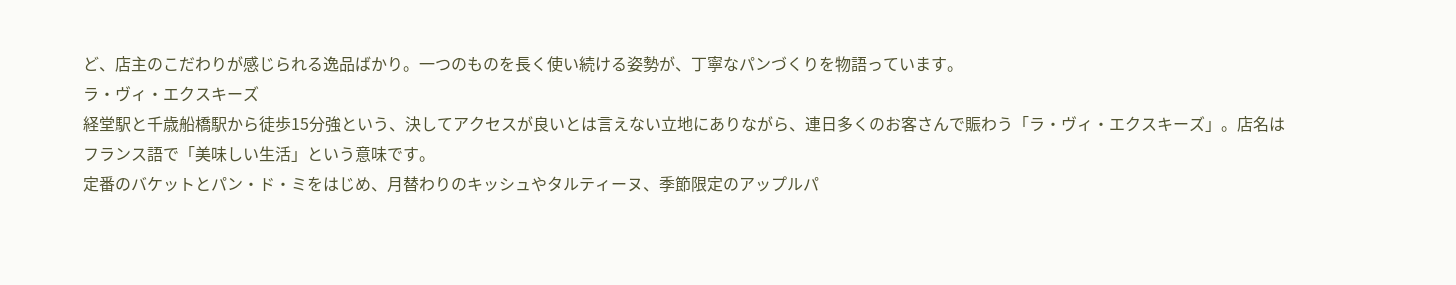ど、店主のこだわりが感じられる逸品ばかり。一つのものを長く使い続ける姿勢が、丁寧なパンづくりを物語っています。
ラ・ヴィ・エクスキーズ
経堂駅と千歳船橋駅から徒歩15分強という、決してアクセスが良いとは言えない立地にありながら、連日多くのお客さんで賑わう「ラ・ヴィ・エクスキーズ」。店名はフランス語で「美味しい生活」という意味です。
定番のバケットとパン・ド・ミをはじめ、月替わりのキッシュやタルティーヌ、季節限定のアップルパ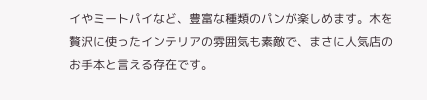イやミートパイなど、豊富な種類のパンが楽しめます。木を贅沢に使ったインテリアの雰囲気も素敵で、まさに人気店のお手本と言える存在です。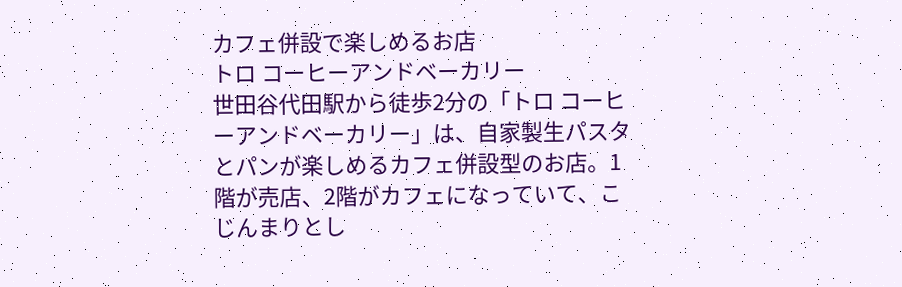カフェ併設で楽しめるお店
トロ コーヒーアンドベーカリー
世田谷代田駅から徒歩2分の「トロ コーヒーアンドベーカリー」は、自家製生パスタとパンが楽しめるカフェ併設型のお店。1階が売店、2階がカフェになっていて、こじんまりとし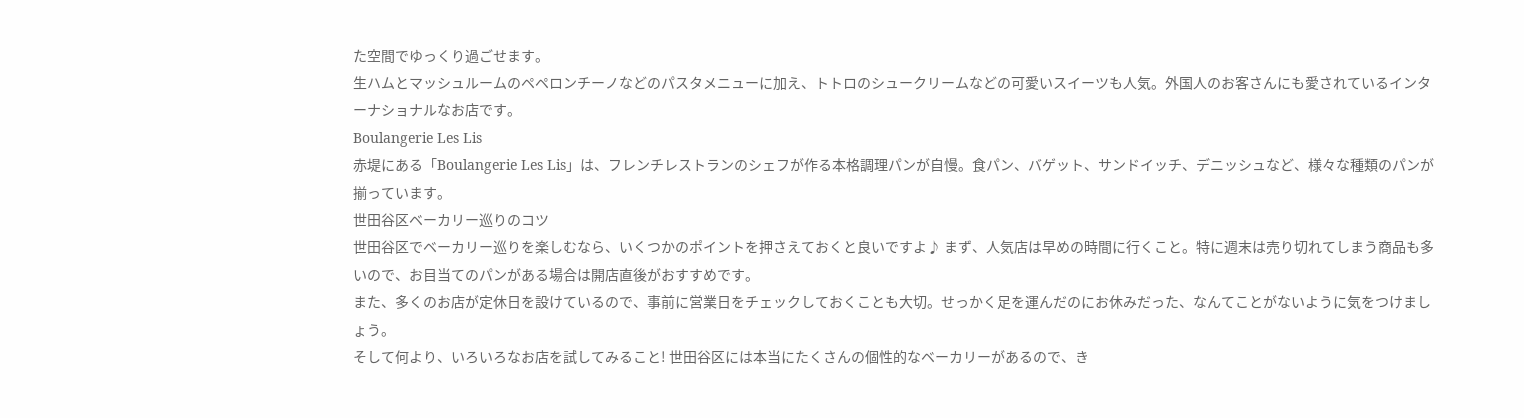た空間でゆっくり過ごせます。
生ハムとマッシュルームのペペロンチーノなどのパスタメニューに加え、トトロのシュークリームなどの可愛いスイーツも人気。外国人のお客さんにも愛されているインターナショナルなお店です。
Boulangerie Les Lis
赤堤にある「Boulangerie Les Lis」は、フレンチレストランのシェフが作る本格調理パンが自慢。食パン、バゲット、サンドイッチ、デニッシュなど、様々な種類のパンが揃っています。
世田谷区ベーカリー巡りのコツ
世田谷区でベーカリー巡りを楽しむなら、いくつかのポイントを押さえておくと良いですよ♪ まず、人気店は早めの時間に行くこと。特に週末は売り切れてしまう商品も多いので、お目当てのパンがある場合は開店直後がおすすめです。
また、多くのお店が定休日を設けているので、事前に営業日をチェックしておくことも大切。せっかく足を運んだのにお休みだった、なんてことがないように気をつけましょう。
そして何より、いろいろなお店を試してみること! 世田谷区には本当にたくさんの個性的なベーカリーがあるので、き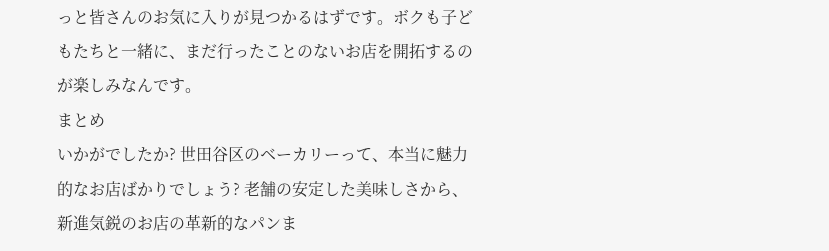っと皆さんのお気に入りが見つかるはずです。ボクも子どもたちと一緒に、まだ行ったことのないお店を開拓するのが楽しみなんです。
まとめ
いかがでしたか? 世田谷区のベーカリーって、本当に魅力的なお店ばかりでしょう? 老舗の安定した美味しさから、新進気鋭のお店の革新的なパンま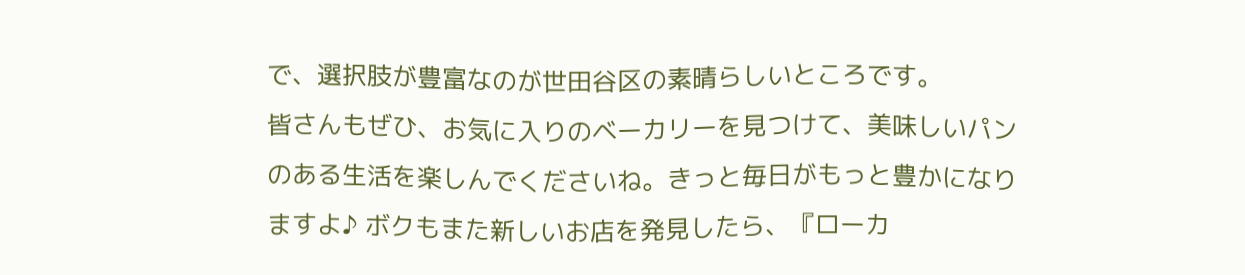で、選択肢が豊富なのが世田谷区の素晴らしいところです。
皆さんもぜひ、お気に入りのベーカリーを見つけて、美味しいパンのある生活を楽しんでくださいね。きっと毎日がもっと豊かになりますよ♪ ボクもまた新しいお店を発見したら、『ローカ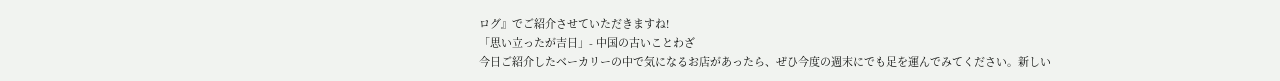ログ』でご紹介させていただきますね!
「思い立ったが吉日」- 中国の古いことわざ
今日ご紹介したベーカリーの中で気になるお店があったら、ぜひ今度の週末にでも足を運んでみてください。新しい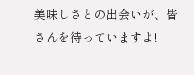美味しさとの出会いが、皆さんを待っていますよ!